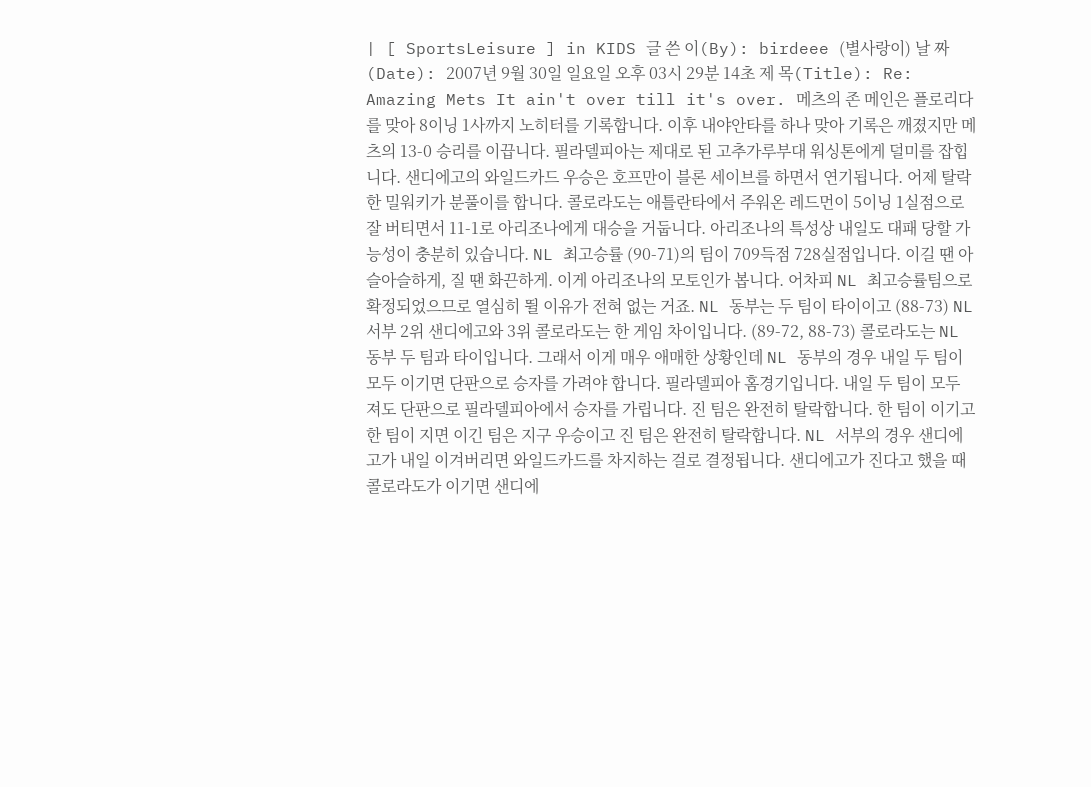| [ SportsLeisure ] in KIDS 글 쓴 이(By): birdeee (별사랑이) 날 짜 (Date): 2007년 9월 30일 일요일 오후 03시 29분 14초 제 목(Title): Re: Amazing Mets It ain't over till it's over. 메츠의 존 메인은 플로리다를 맞아 8이닝 1사까지 노히터를 기록합니다. 이후 내야안타를 하나 맞아 기록은 깨졌지만 메츠의 13-0 승리를 이끕니다. 필라델피아는 제대로 된 고추가루부대 워싱톤에게 덜미를 잡힙니다. 샌디에고의 와일드카드 우승은 호프만이 블론 세이브를 하면서 연기됩니다. 어제 탈락한 밀워키가 분풀이를 합니다. 콜로라도는 애틀란타에서 주워온 레드먼이 5이닝 1실점으로 잘 버티면서 11-1로 아리조나에게 대승을 거둡니다. 아리조나의 특성상 내일도 대패 당할 가능성이 충분히 있습니다. NL 최고승률 (90-71)의 팀이 709득점 728실점입니다. 이길 땐 아슬아슬하게, 질 땐 화끈하게. 이게 아리조나의 모토인가 봅니다. 어차피 NL 최고승률팀으로 확정되었으므로 열심히 뛸 이유가 전혀 없는 거죠. NL 동부는 두 팀이 타이이고 (88-73) NL 서부 2위 샌디에고와 3위 콜로라도는 한 게임 차이입니다. (89-72, 88-73) 콜로라도는 NL 동부 두 팀과 타이입니다. 그래서 이게 매우 애매한 상황인데 NL 동부의 경우 내일 두 팀이 모두 이기면 단판으로 승자를 가려야 합니다. 필라델피아 홈경기입니다. 내일 두 팀이 모두 져도 단판으로 필라델피아에서 승자를 가립니다. 진 팀은 완전히 탈락합니다. 한 팀이 이기고 한 팀이 지면 이긴 팀은 지구 우승이고 진 팀은 완전히 탈락합니다. NL 서부의 경우 샌디에고가 내일 이겨버리면 와일드카드를 차지하는 걸로 결정됩니다. 샌디에고가 진다고 했을 때 콜로라도가 이기면 샌디에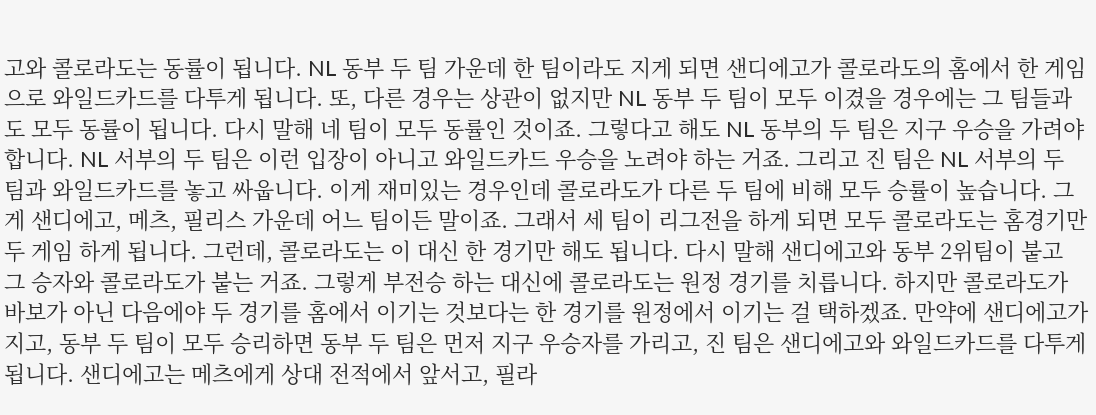고와 콜로라도는 동률이 됩니다. NL 동부 두 팀 가운데 한 팀이라도 지게 되면 샌디에고가 콜로라도의 홈에서 한 게임으로 와일드카드를 다투게 됩니다. 또, 다른 경우는 상관이 없지만 NL 동부 두 팀이 모두 이겼을 경우에는 그 팀들과도 모두 동률이 됩니다. 다시 말해 네 팀이 모두 동률인 것이죠. 그렇다고 해도 NL 동부의 두 팀은 지구 우승을 가려야 합니다. NL 서부의 두 팀은 이런 입장이 아니고 와일드카드 우승을 노려야 하는 거죠. 그리고 진 팀은 NL 서부의 두 팀과 와일드카드를 놓고 싸웁니다. 이게 재미있는 경우인데 콜로라도가 다른 두 팀에 비해 모두 승률이 높습니다. 그게 샌디에고, 메츠, 필리스 가운데 어느 팀이든 말이죠. 그래서 세 팀이 리그전을 하게 되면 모두 콜로라도는 홈경기만 두 게임 하게 됩니다. 그런데, 콜로라도는 이 대신 한 경기만 해도 됩니다. 다시 말해 샌디에고와 동부 2위팀이 붙고 그 승자와 콜로라도가 붙는 거죠. 그렇게 부전승 하는 대신에 콜로라도는 원정 경기를 치릅니다. 하지만 콜로라도가 바보가 아닌 다음에야 두 경기를 홈에서 이기는 것보다는 한 경기를 원정에서 이기는 걸 택하겠죠. 만약에 샌디에고가 지고, 동부 두 팀이 모두 승리하면 동부 두 팀은 먼저 지구 우승자를 가리고, 진 팀은 샌디에고와 와일드카드를 다투게 됩니다. 샌디에고는 메츠에게 상대 전적에서 앞서고, 필라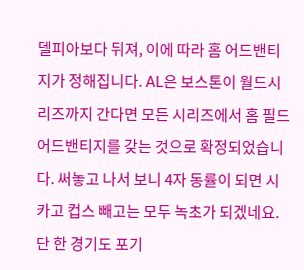델피아보다 뒤져, 이에 따라 홈 어드밴티지가 정해집니다. AL은 보스톤이 월드시리즈까지 간다면 모든 시리즈에서 홈 필드 어드밴티지를 갖는 것으로 확정되었습니다. 써놓고 나서 보니 4자 동률이 되면 시카고 컵스 빼고는 모두 녹초가 되겠네요. 단 한 경기도 포기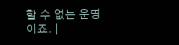할 수 없는 운명이죠. |